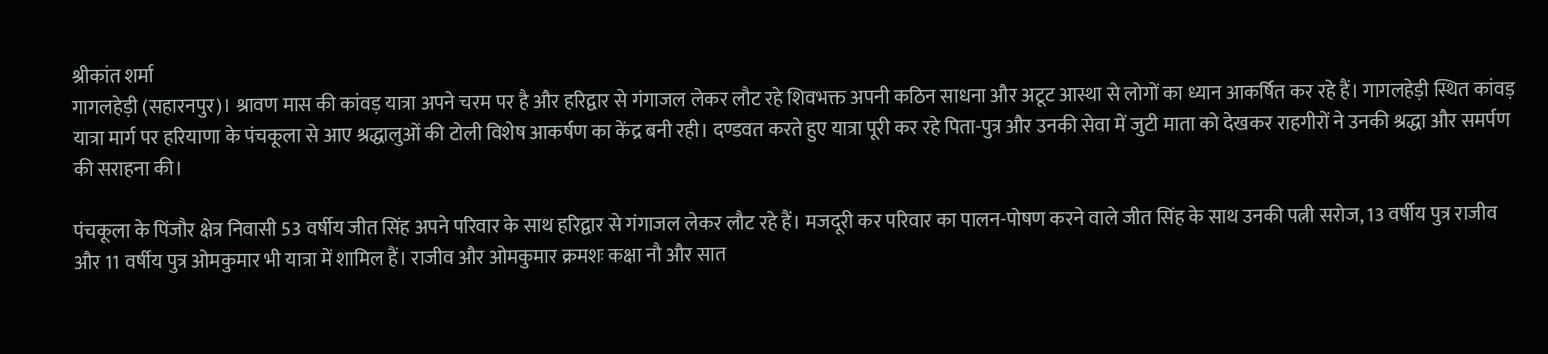श्रीकांत शर्मा
गागलहेड़ी (सहारनपुर)। श्रावण मास की कांवड़ यात्रा अपने चरम पर है और हरिद्वार से गंगाजल लेकर लौट रहे शिवभक्त अपनी कठिन साधना और अटूट आस्था से लोगों का ध्यान आकर्षित कर रहे हैं। गागलहेड़ी स्थित कांवड़ यात्रा मार्ग पर हरियाणा के पंचकूला से आए श्रद्धालुओं की टोली विशेष आकर्षण का केंद्र बनी रही। दण्डवत करते हुए यात्रा पूरी कर रहे पिता-पुत्र और उनकी सेवा में जुटी माता को देखकर राहगीरों ने उनकी श्रद्धा और समर्पण की सराहना की।

पंचकूला के पिंजौर क्षेत्र निवासी 53 वर्षीय जीत सिंह अपने परिवार के साथ हरिद्वार से गंगाजल लेकर लौट रहे हैं। मजदूरी कर परिवार का पालन-पोषण करने वाले जीत सिंह के साथ उनकी पत्नी सरोज, 13 वर्षीय पुत्र राजीव और 11 वर्षीय पुत्र ओमकुमार भी यात्रा में शामिल हैं। राजीव और ओमकुमार क्रमशः कक्षा नौ और सात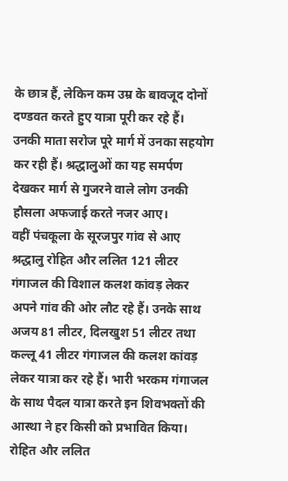के छात्र हैं, लेकिन कम उम्र के बावजूद दोनों दण्डवत करते हुए यात्रा पूरी कर रहे हैं। उनकी माता सरोज पूरे मार्ग में उनका सहयोग कर रही हैं। श्रद्धालुओं का यह समर्पण देखकर मार्ग से गुजरने वाले लोग उनकी हौसला अफजाई करते नजर आए।
वहीं पंचकूला के सूरजपुर गांव से आए श्रद्धालु रोहित और ललित 121 लीटर गंगाजल की विशाल कलश कांवड़ लेकर अपने गांव की ओर लौट रहे हैं। उनके साथ अजय 81 लीटर, दिलखुश 51 लीटर तथा कल्लू 41 लीटर गंगाजल की कलश कांवड़ लेकर यात्रा कर रहे हैं। भारी भरकम गंगाजल के साथ पैदल यात्रा करते इन शिवभक्तों की आस्था ने हर किसी को प्रभावित किया।
रोहित और ललित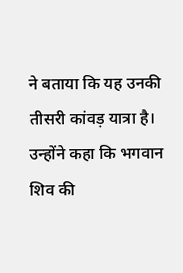ने बताया कि यह उनकी तीसरी कांवड़ यात्रा है। उन्होंने कहा कि भगवान शिव की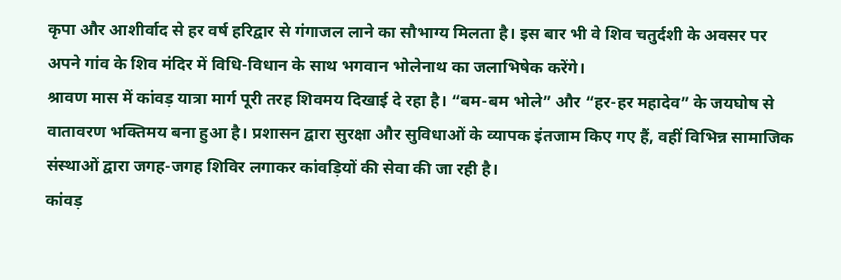कृपा और आशीर्वाद से हर वर्ष हरिद्वार से गंगाजल लाने का सौभाग्य मिलता है। इस बार भी वे शिव चतुर्दशी के अवसर पर अपने गांव के शिव मंदिर में विधि-विधान के साथ भगवान भोलेनाथ का जलाभिषेक करेंगे।
श्रावण मास में कांवड़ यात्रा मार्ग पूरी तरह शिवमय दिखाई दे रहा है। “बम-बम भोले” और “हर-हर महादेव” के जयघोष से वातावरण भक्तिमय बना हुआ है। प्रशासन द्वारा सुरक्षा और सुविधाओं के व्यापक इंतजाम किए गए हैं, वहीं विभिन्न सामाजिक संस्थाओं द्वारा जगह-जगह शिविर लगाकर कांवड़ियों की सेवा की जा रही है।
कांवड़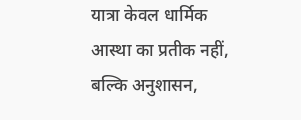यात्रा केवल धार्मिक आस्था का प्रतीक नहीं, बल्कि अनुशासन,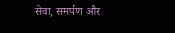सेवा, समर्पण और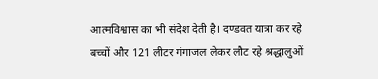आत्मविश्वास का भी संदेश देती है। दण्डवत यात्रा कर रहे बच्चों और 121 लीटर गंगाजल लेकर लौट रहे श्रद्धालुओं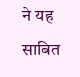ने यह साबित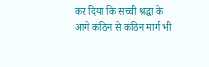कर दिया कि सच्ची श्रद्धा के आगे कठिन से कठिन मार्ग भी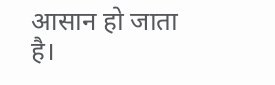आसान हो जाता है।